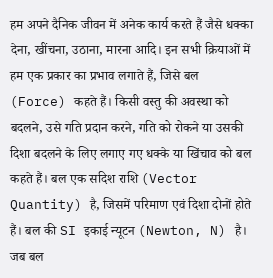हम अपने दैनिक जीवन में अनेक कार्य करते हैं जैसे धक्का देना, खींचना, उठाना, मारना आदि। इन सभी क्रियाओं में हम एक प्रकार का प्रभाव लगाते हैं, जिसे बल (Force) कहते हैं। किसी वस्तु की अवस्था को बदलने, उसे गति प्रदान करने, गति को रोकने या उसकी दिशा बदलने के लिए लगाए गए धक्के या खिंचाव को बल कहते हैं। बल एक सदिश राशि (Vector Quantity) है, जिसमें परिमाण एवं दिशा दोनों होते हैं। बल की SI इकाई न्यूटन (Newton, N) है। जब बल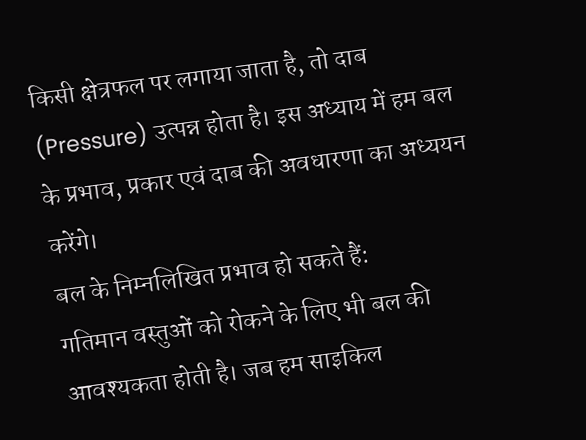किसी क्षेत्रफल पर लगाया जाता है, तो दाब (Pressure) उत्पन्न होता है। इस अध्याय में हम बल के प्रभाव, प्रकार एवं दाब की अवधारणा का अध्ययन करेंगे।
बल के निम्नलिखित प्रभाव हो सकते हैं:
गतिमान वस्तुओं को रोकने के लिए भी बल की आवश्यकता होती है। जब हम साइकिल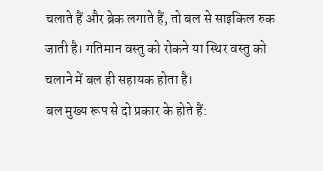चलाते हैं और ब्रेक लगाते हैं, तो बल से साइकिल रुक जाती है। गतिमान वस्तु को रोकने या स्थिर वस्तु को चलाने में बल ही सहायक होता है।
बल मुख्य रूप से दो प्रकार के होते हैं: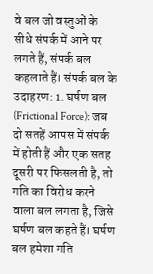वे बल जो वस्तुओं के सीधे संपर्क में आने पर लगते हैं, संपर्क बल कहलाते हैं। संपर्क बल के उदाहरण: 1. घर्षण बल (Frictional Force): जब दो सतहें आपस में संपर्क में होती हैं और एक सतह दूसरी पर फिसलती है, तो गति का विरोध करने वाला बल लगता है, जिसे घर्षण बल कहते हैं। घर्षण बल हमेशा गति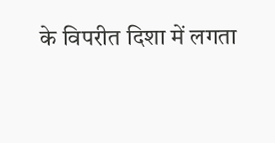के विपरीत दिशा में लगता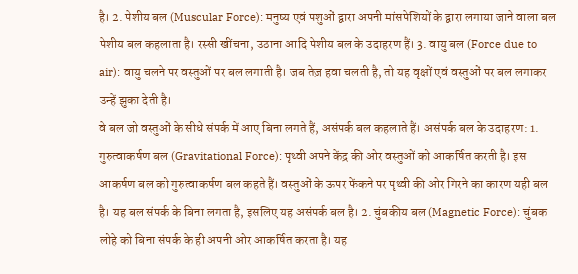है। 2. पेशीय बल (Muscular Force): मनुष्य एवं पशुओं द्वारा अपनी मांसपेशियों के द्वारा लगाया जाने वाला बल पेशीय बल कहलाता है। रस्सी खींचना, उठाना आदि पेशीय बल के उदाहरण हैं। 3. वायु बल (Force due to air): वायु चलने पर वस्तुओं पर बल लगाती है। जब तेज़ हवा चलती है, तो यह वृक्षों एवं वस्तुओं पर बल लगाकर उन्हें झुका देती है।
वे बल जो वस्तुओं के सीधे संपर्क में आए बिना लगते हैं, असंपर्क बल कहलाते हैं। असंपर्क बल के उदाहरण: 1. गुरुत्वाकर्षण बल (Gravitational Force): पृथ्वी अपने केंद्र की ओर वस्तुओं को आकर्षित करती है। इस आकर्षण बल को गुरुत्वाकर्षण बल कहते हैं। वस्तुओं के ऊपर फेंकने पर पृथ्वी की ओर गिरने का कारण यही बल है। यह बल संपर्क के बिना लगता है, इसलिए यह असंपर्क बल है। 2. चुंबकीय बल (Magnetic Force): चुंबक लोहे को बिना संपर्क के ही अपनी ओर आकर्षित करता है। यह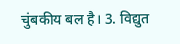चुंबकीय बल है। 3. विद्युत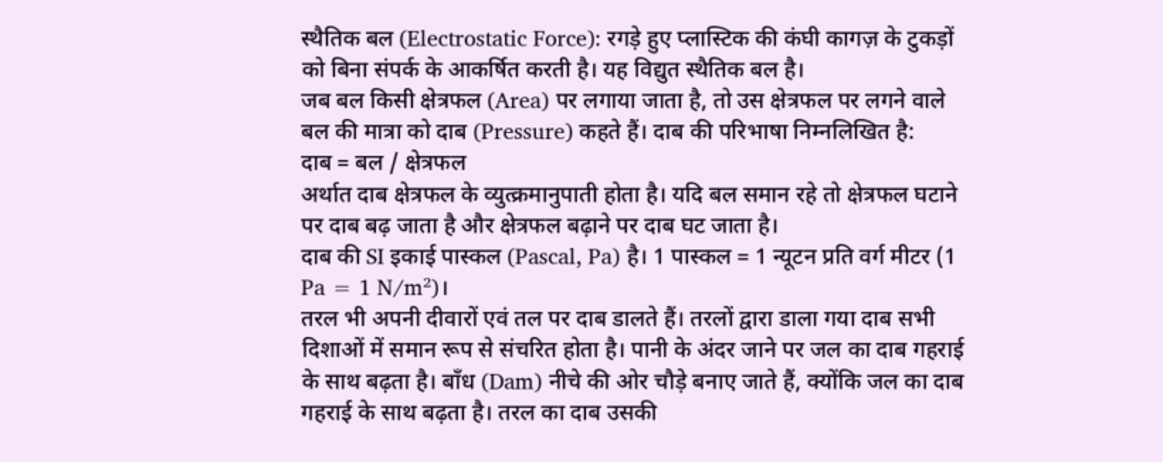स्थैतिक बल (Electrostatic Force): रगड़े हुए प्लास्टिक की कंघी कागज़ के टुकड़ों को बिना संपर्क के आकर्षित करती है। यह विद्युत स्थैतिक बल है।
जब बल किसी क्षेत्रफल (Area) पर लगाया जाता है, तो उस क्षेत्रफल पर लगने वाले बल की मात्रा को दाब (Pressure) कहते हैं। दाब की परिभाषा निम्नलिखित है:
दाब = बल / क्षेत्रफल
अर्थात दाब क्षेत्रफल के व्युत्क्रमानुपाती होता है। यदि बल समान रहे तो क्षेत्रफल घटाने पर दाब बढ़ जाता है और क्षेत्रफल बढ़ाने पर दाब घट जाता है।
दाब की SI इकाई पास्कल (Pascal, Pa) है। 1 पास्कल = 1 न्यूटन प्रति वर्ग मीटर (1 Pa = 1 N/m²)।
तरल भी अपनी दीवारों एवं तल पर दाब डालते हैं। तरलों द्वारा डाला गया दाब सभी दिशाओं में समान रूप से संचरित होता है। पानी के अंदर जाने पर जल का दाब गहराई के साथ बढ़ता है। बाँध (Dam) नीचे की ओर चौड़े बनाए जाते हैं, क्योंकि जल का दाब गहराई के साथ बढ़ता है। तरल का दाब उसकी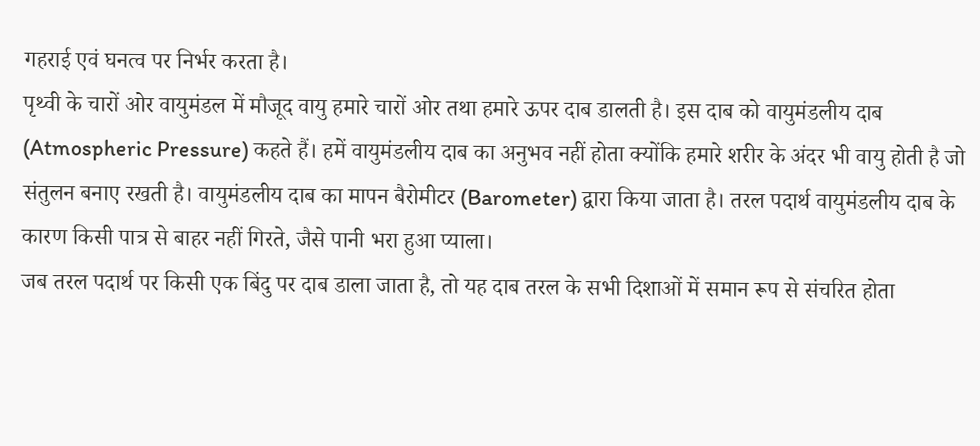गहराई एवं घनत्व पर निर्भर करता है।
पृथ्वी के चारों ओर वायुमंडल में मौजूद वायु हमारे चारों ओर तथा हमारे ऊपर दाब डालती है। इस दाब को वायुमंडलीय दाब (Atmospheric Pressure) कहते हैं। हमें वायुमंडलीय दाब का अनुभव नहीं होता क्योंकि हमारे शरीर के अंदर भी वायु होती है जो संतुलन बनाए रखती है। वायुमंडलीय दाब का मापन बैरोमीटर (Barometer) द्वारा किया जाता है। तरल पदार्थ वायुमंडलीय दाब के कारण किसी पात्र से बाहर नहीं गिरते, जैसे पानी भरा हुआ प्याला।
जब तरल पदार्थ पर किसी एक बिंदु पर दाब डाला जाता है, तो यह दाब तरल के सभी दिशाओं में समान रूप से संचरित होता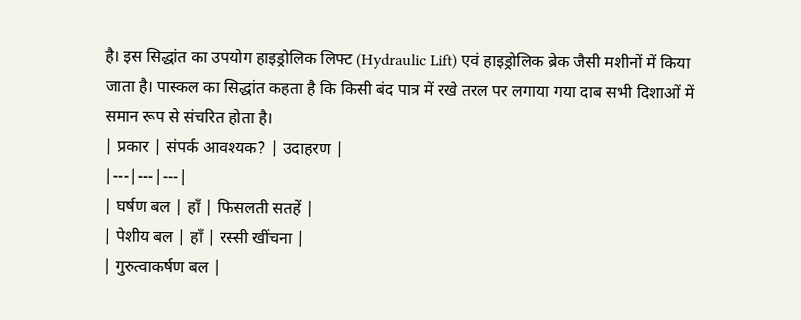है। इस सिद्धांत का उपयोग हाइड्रोलिक लिफ्ट (Hydraulic Lift) एवं हाइड्रोलिक ब्रेक जैसी मशीनों में किया जाता है। पास्कल का सिद्धांत कहता है कि किसी बंद पात्र में रखे तरल पर लगाया गया दाब सभी दिशाओं में समान रूप से संचरित होता है।
| प्रकार | संपर्क आवश्यक? | उदाहरण |
|---|---|---|
| घर्षण बल | हाँ | फिसलती सतहें |
| पेशीय बल | हाँ | रस्सी खींचना |
| गुरुत्वाकर्षण बल |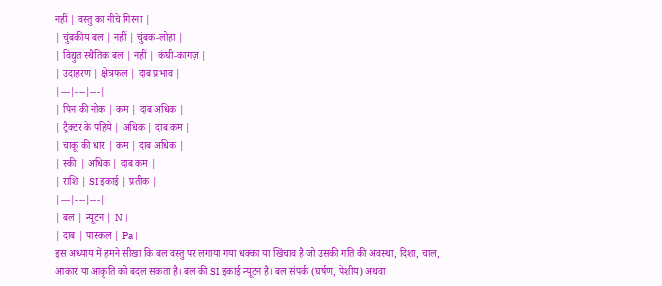नहीं | वस्तु का नीचे गिरना |
| चुंबकीय बल | नहीं | चुंबक-लोहा |
| विद्युत स्थैतिक बल | नहीं | कंघी-कागज़ |
| उदाहरण | क्षेत्रफल | दाब प्रभाव |
|---|---|---|
| पिन की नोक | कम | दाब अधिक |
| ट्रैक्टर के पहिये | अधिक | दाब कम |
| चाकू की धार | कम | दाब अधिक |
| स्की | अधिक | दाब कम |
| राशि | SI इकाई | प्रतीक |
|---|---|---|
| बल | न्यूटन | N |
| दाब | पास्कल | Pa |
इस अध्याय में हमने सीखा कि बल वस्तु पर लगाया गया धक्का या खिंचाव है जो उसकी गति की अवस्था, दिशा, चाल, आकार या आकृति को बदल सकता है। बल की SI इकाई न्यूटन है। बल संपर्क (घर्षण, पेशीय) अथवा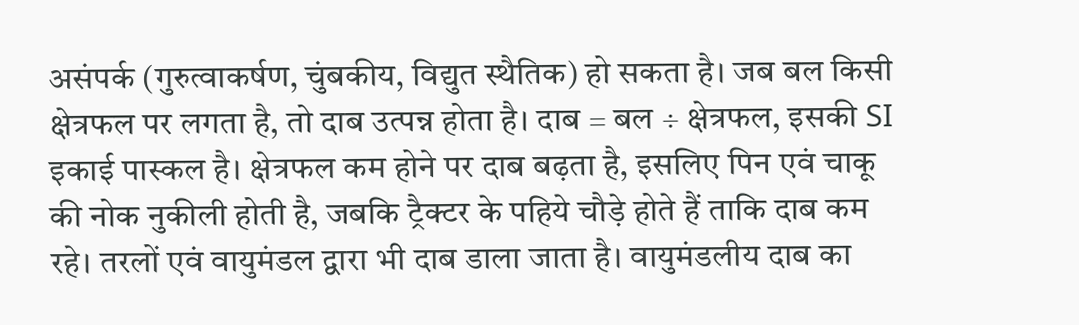असंपर्क (गुरुत्वाकर्षण, चुंबकीय, विद्युत स्थैतिक) हो सकता है। जब बल किसी क्षेत्रफल पर लगता है, तो दाब उत्पन्न होता है। दाब = बल ÷ क्षेत्रफल, इसकी SI इकाई पास्कल है। क्षेत्रफल कम होने पर दाब बढ़ता है, इसलिए पिन एवं चाकू की नोक नुकीली होती है, जबकि ट्रैक्टर के पहिये चौड़े होते हैं ताकि दाब कम रहे। तरलों एवं वायुमंडल द्वारा भी दाब डाला जाता है। वायुमंडलीय दाब का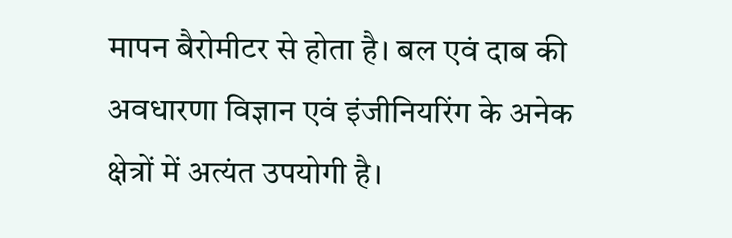मापन बैरोमीटर से होता है। बल एवं दाब की अवधारणा विज्ञान एवं इंजीनियरिंग के अनेक क्षेत्रों में अत्यंत उपयोगी है।